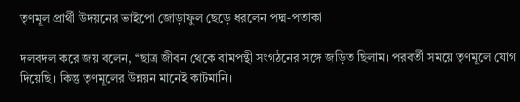তৃণমূল প্রার্থী উদয়নের ভাইপো জোড়াফুল ছেড়ে ধরলেন পদ্ম-পতাকা

দলবদল করে জয় বলেন, ‘‘ছাত্র জীবন থেকে বামপন্থী সংগঠনের সঙ্গে জড়িত ছিলাম। পরবর্তী সময়ে তৃণমূলে যোগ দিয়েছি। কিন্তু তৃণমূলের উন্নয়ন মানেই কাটমানি।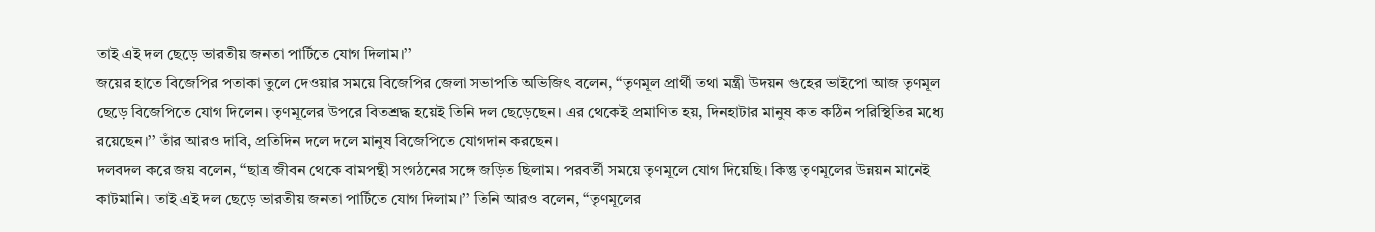তাই এই দল ছেড়ে ভারতীয় জনতা পার্টিতে যোগ দিলাম।’’
জয়ের হাতে বিজেপির পতাকা তুলে দেওয়ার সময়ে বিজেপির জেলা সভাপতি অভিজিৎ বলেন, ‘‘তৃণমূল প্রার্থী তথা মন্ত্রী উদয়ন গুহের ভাইপো আজ তৃণমূল ছেড়ে বিজেপিতে যোগ দিলেন। তৃণমূলের উপরে বিতশ্রদ্ধ হয়েই তিনি দল ছেড়েছেন। এর থেকেই প্রমাণিত হয়, দিনহাটার মানুষ কত কঠিন পরিস্থিতির মধ্যে রয়েছেন।’’ তাঁর আরও দাবি, প্রতিদিন দলে দলে মানুষ বিজেপিতে যোগদান করছেন।
দলবদল করে জয় বলেন, ‘‘ছাত্র জীবন থেকে বামপন্থী সংগঠনের সঙ্গে জড়িত ছিলাম। পরবর্তী সময়ে তৃণমূলে যোগ দিয়েছি। কিন্তু তৃণমূলের উন্নয়ন মানেই কাটমানি। তাই এই দল ছেড়ে ভারতীয় জনতা পার্টিতে যোগ দিলাম।’’ তিনি আরও বলেন, ‘‘তৃণমূলের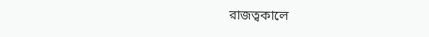রাজত্বকালে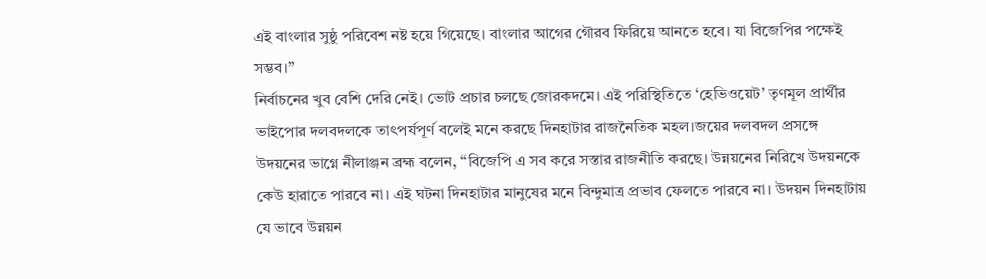এই বাংলার সুষ্ঠু পরিবেশ নষ্ট হয়ে গিয়েছে। বাংলার আগের গৌরব ফিরিয়ে আনতে হবে। যা বিজেপির পক্ষেই সম্ভব।’’
নির্বাচনের খুব বেশি দেরি নেই। ভোট প্রচার চলছে জোরকদমে। এই পরিস্থিতিতে ‘হেভিওয়েট’ তৃণমূল প্রার্থীর ভাইপোর দলবদলকে তাৎপর্যপূর্ণ বলেই মনে করছে দিনহাটার রাজনৈতিক মহল।জয়ের দলবদল প্রসঙ্গে উদয়নের ভাগ্নে নীলাঞ্জন ব্রহ্ম বলেন, ‘‘বিজেপি এ সব করে সস্তার রাজনীতি করছে। উন্নয়নের নিরিখে উদয়নকে কেউ হারাতে পারবে না। এই ঘটনা দিনহাটার মানুষের মনে বিন্দুমাত্র প্রভাব ফেলতে পারবে না। উদয়ন দিনহাটায় যে ভাবে উন্নয়ন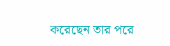করেছেন তার পরে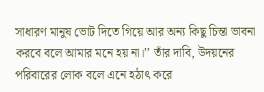সাধারণ মানুষ ভোট দিতে গিয়ে আর অন্য কিছু চিন্তা ভাবনা করবে বলে আমার মনে হয় না।’’ তাঁর দাবি, উদয়নের পরিবারের লোক বলে এনে হঠাৎ করে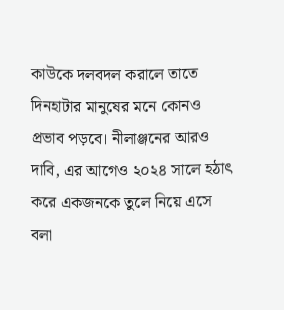কাউকে দলবদল করালে তাতে দিনহাটার মানুষের মনে কোনও প্রভাব পড়বে। নীলাঞ্জনের আরও দাবি, এর আগেও ২০২৪ সালে হঠাৎ করে একজনকে তুলে নিয়ে এসে বলা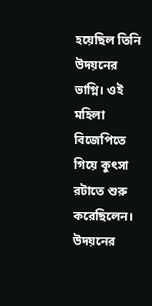হয়েছিল তিনি উদয়নের ভাগ্নি। ওই মহিলা বিজেপিতে গিয়ে কুৎসা রটাতে শুরু করেছিলেন। উদয়নের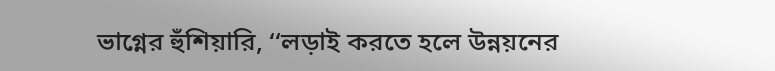ভাগ্নের হুঁশিয়ারি, ‘‘লড়াই করতে হলে উন্নয়নের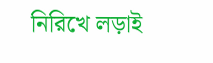নিরিখে লড়াই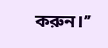করুন।’’